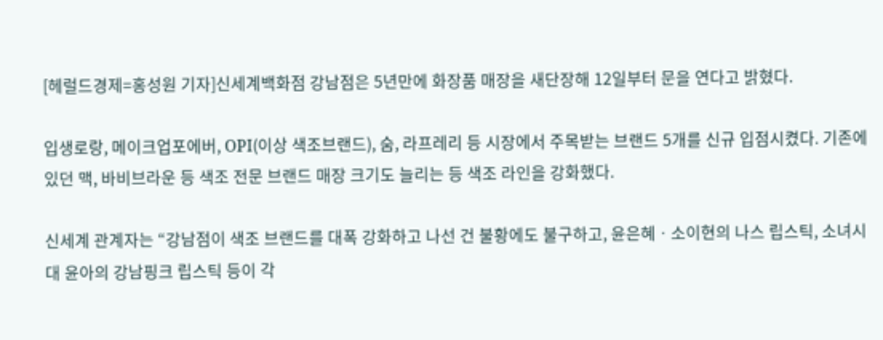[헤럴드경제=홍성원 기자]신세계백화점 강남점은 5년만에 화장품 매장을 새단장해 12일부터 문을 연다고 밝혔다.

입생로랑, 메이크업포에버, OPI(이상 색조브랜드), 숨, 라프레리 등 시장에서 주목받는 브랜드 5개를 신규 입점시켰다. 기존에 있던 맥, 바비브라운 등 색조 전문 브랜드 매장 크기도 늘리는 등 색조 라인을 강화했다.

신세계 관계자는 “강남점이 색조 브랜드를 대폭 강화하고 나선 건 불황에도 불구하고, 윤은혜ㆍ소이현의 나스 립스틱, 소녀시대 윤아의 강남핑크 립스틱 등이 각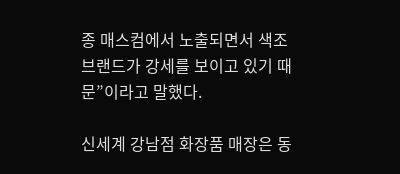종 매스컴에서 노출되면서 색조 브랜드가 강세를 보이고 있기 때문”이라고 말했다.

신세계 강남점 화장품 매장은 동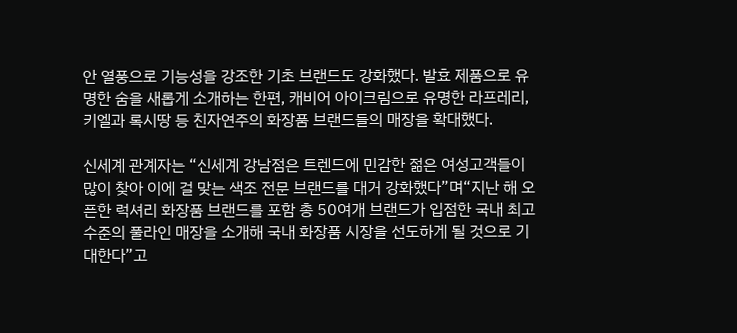안 열풍으로 기능성을 강조한 기초 브랜드도 강화했다. 발효 제품으로 유명한 숨을 새롭게 소개하는 한편, 캐비어 아이크림으로 유명한 라프레리, 키엘과 록시땅 등 친자연주의 화장품 브랜드들의 매장을 확대했다.

신세계 관계자는 “신세계 강남점은 트렌드에 민감한 젊은 여성고객들이 많이 찾아 이에 걸 맞는 색조 전문 브랜드를 대거 강화했다”며“지난 해 오픈한 럭셔리 화장품 브랜드를 포함 총 50여개 브랜드가 입점한 국내 최고 수준의 풀라인 매장을 소개해 국내 화장품 시장을 선도하게 될 것으로 기대한다”고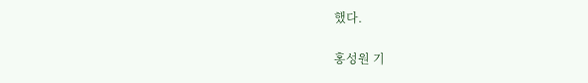했다.

홍성원 기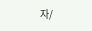자/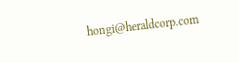hongi@heraldcorp.com